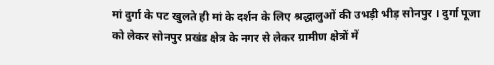मां दुर्गा के पट खुलते ही मां के दर्शन के लिए श्रद्धालुओं की उभड़ी भीड़ सोनपुर । दुर्गा पूजा को लेकर सोनपुर प्रखंड क्षेत्र के नगर से लेकर ग्रामीण क्षेत्रों में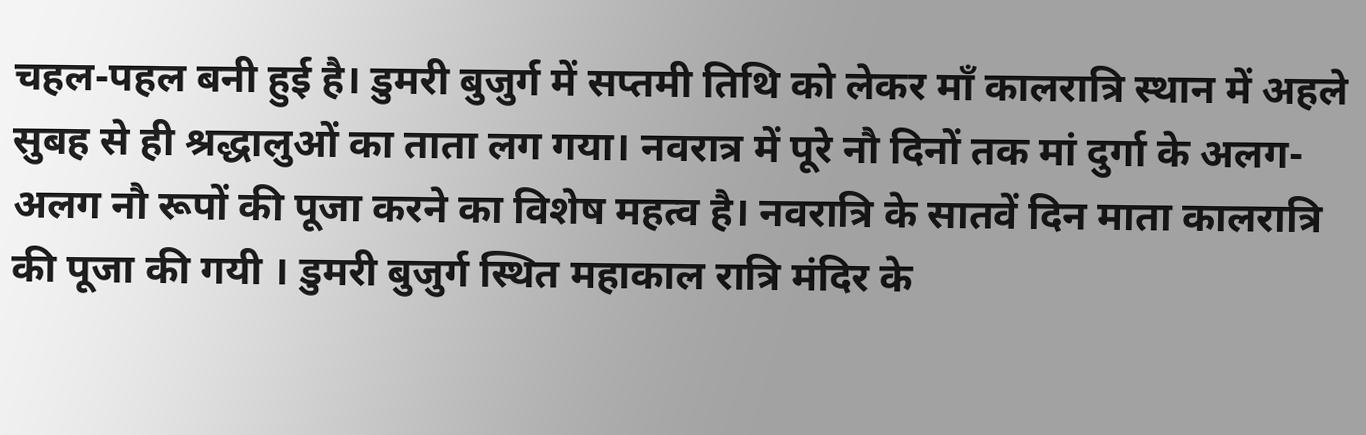चहल-पहल बनी हुई है। डुमरी बुजुर्ग में सप्तमी तिथि को लेकर माँ कालरात्रि स्थान में अहले सुबह से ही श्रद्धालुओं का ताता लग गया। नवरात्र में पूरे नौ दिनों तक मां दुर्गा के अलग-अलग नौ रूपों की पूजा करने का विशेष महत्व है। नवरात्रि के सातवें दिन माता कालरात्रि की पूजा की गयी । डुमरी बुजुर्ग स्थित महाकाल रात्रि मंदिर के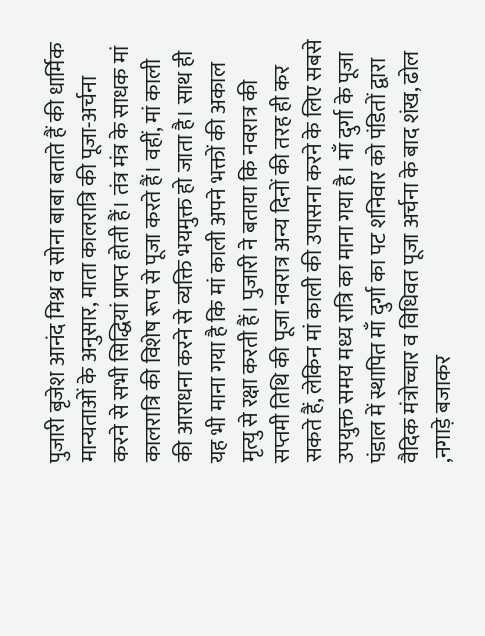पुजारी बृजेश आनंद मिश्र व सोना बाबा बताते हैं की धार्मिक मान्यताओं के अनुसार, माता कालरात्रि की पूजा-अर्चना करने से सभी सिद्धियां प्राप्त होती हैं। तंत्र मंत्र के साधक मां कालरात्रि की विशेष रूप से पूजा करते हैं। वहीं, मां काली की आराधना करने से व्यक्ति भयमुक्त हो जाता है। साथ ही यह भी माना गया है कि मां काली अपने भक्तों की अकाल मृत्यु से रक्षा करती हैं। पुजारी ने बताया कि नवरात्र की सप्तमी तिथि की पूजा नवरात्र अन्य दिनों की तरह ही कर सकते हैं, लेकिन मां काली की उपासना करने के लिए सबसे उपयुक्त समय मध्य रात्रि का माना गया है। माँ दुर्गा के पूजा पंडाल में स्थापित माँ दुर्गा का पट शनिवार को पंडितों द्वारा वैदिक मंत्रोच्चार व विधिवत पूजा अर्चना के बाद शंख, ढोल ,नगाड़े बजाकर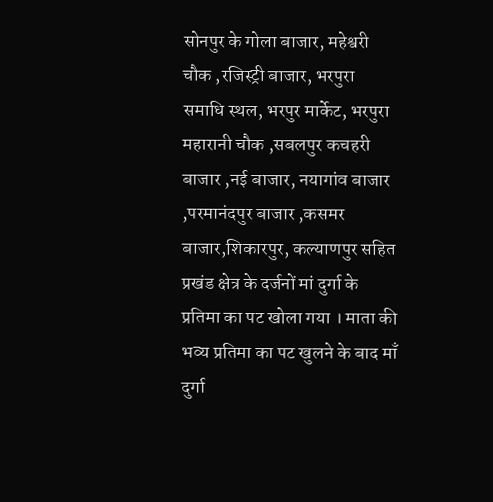सोनपुर के गोला बाजार, महेश्वरी चौक ,रजिस्ट्री बाजार, भरपुरा समाधि स्थल, भरपुर मार्केट, भरपुरा महारानी चौक ,सबलपुर कचहरी बाजार ,नई बाजार, नयागांव बाजार ,परमानंदपुर बाजार ,कसमर बाजार,शिकारपुर, कल्याणपुर सहित प्रखंड क्षेत्र के दर्जनों मां दुर्गा के प्रतिमा का पट खोला गया । माता की भव्य प्रतिमा का पट खुलने के बाद माँ दुर्गा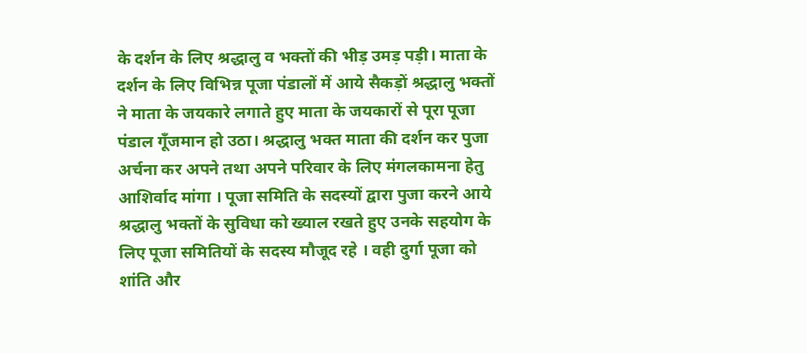के दर्शन के लिए श्रद्धालु व भक्तों की भीड़ उमड़ पड़ी। माता के दर्शन के लिए विभिन्न पूजा पंडालों में आये सैकड़ों श्रद्धालु भक्तों ने माता के जयकारे लगाते हुए माता के जयकारों से पूरा पूजा पंडाल गूँजमान हो उठा। श्रद्धालु भक्त माता की दर्शन कर पुजा अर्चना कर अपने तथा अपने परिवार के लिए मंगलकामना हेतु आशिर्वाद मांगा । पूजा समिति के सदस्यों द्वारा पुजा करने आये श्रद्धालु भक्तों के सुविधा को ख्याल रखते हुए उनके सहयोग के लिए पूजा समितियों के सदस्य मौजूद रहे । वही दुर्गा पूजा को शांति और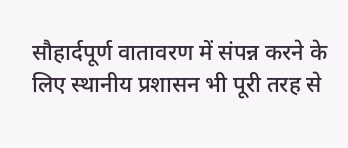सौहार्दपूर्ण वातावरण में संपन्न करने के लिए स्थानीय प्रशासन भी पूरी तरह से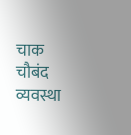चाक चौबंद व्यवस्था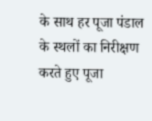के साथ हर पूजा पंडाल के स्थलों का निरीक्षण करते हुए पूजा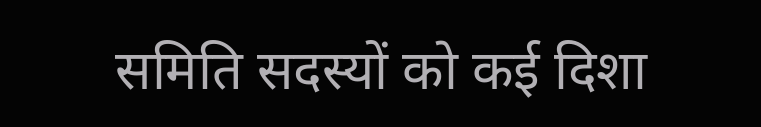समिति सदस्यों को कई दिशा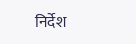निर्देश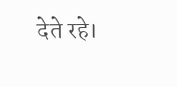देते रहे।